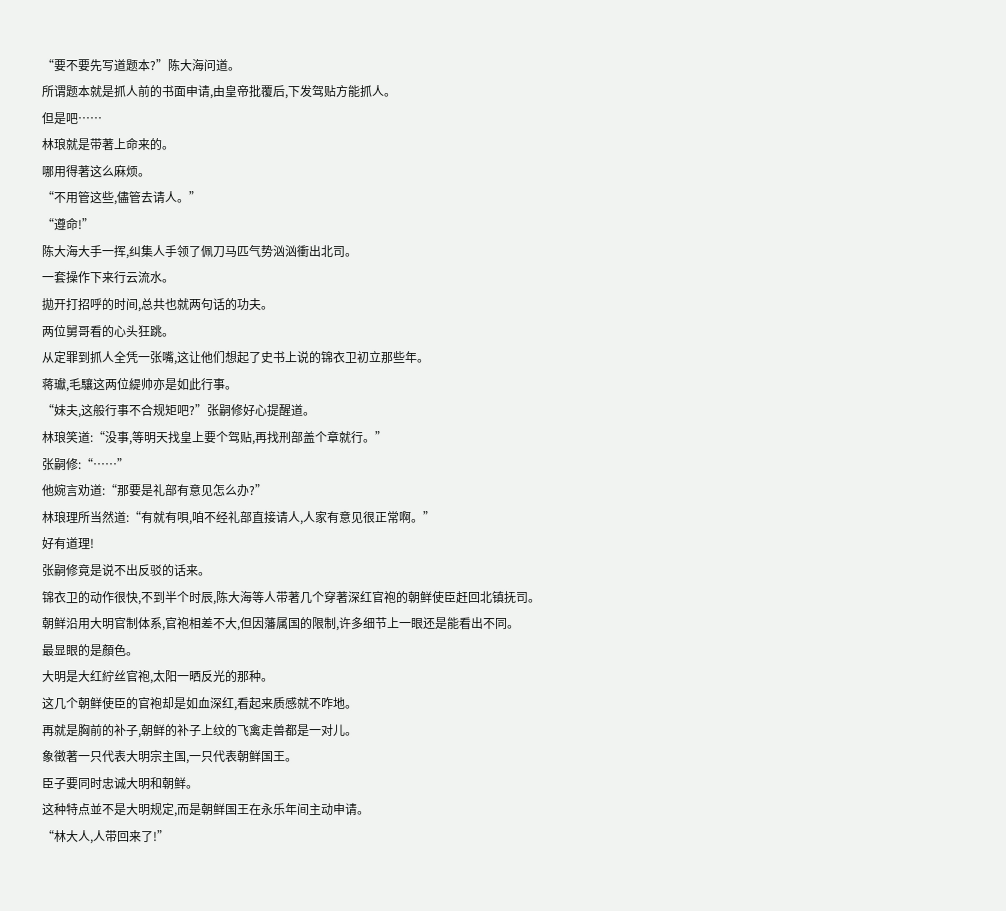“要不要先写道题本?”陈大海问道。
所谓题本就是抓人前的书面申请,由皇帝批覆后,下发驾贴方能抓人。
但是吧……
林琅就是带著上命来的。
哪用得著这么麻烦。
“不用管这些,儘管去请人。”
“遵命!”
陈大海大手一挥,纠集人手领了佩刀马匹气势汹汹衝出北司。
一套操作下来行云流水。
拋开打招呼的时间,总共也就两句话的功夫。
两位舅哥看的心头狂跳。
从定罪到抓人全凭一张嘴,这让他们想起了史书上说的锦衣卫初立那些年。
蒋瓛,毛驤这两位緹帅亦是如此行事。
“妹夫,这般行事不合规矩吧?”张嗣修好心提醒道。
林琅笑道:“没事,等明天找皇上要个驾贴,再找刑部盖个章就行。”
张嗣修:“……”
他婉言劝道:“那要是礼部有意见怎么办?”
林琅理所当然道:“有就有唄,咱不经礼部直接请人,人家有意见很正常啊。”
好有道理!
张嗣修竟是说不出反驳的话来。
锦衣卫的动作很快,不到半个时辰,陈大海等人带著几个穿著深红官袍的朝鲜使臣赶回北镇抚司。
朝鲜沿用大明官制体系,官袍相差不大,但因藩属国的限制,许多细节上一眼还是能看出不同。
最显眼的是顏色。
大明是大红紵丝官袍,太阳一晒反光的那种。
这几个朝鲜使臣的官袍却是如血深红,看起来质感就不咋地。
再就是胸前的补子,朝鲜的补子上纹的飞禽走兽都是一对儿。
象徵著一只代表大明宗主国,一只代表朝鲜国王。
臣子要同时忠诚大明和朝鲜。
这种特点並不是大明规定,而是朝鲜国王在永乐年间主动申请。
“林大人,人带回来了!”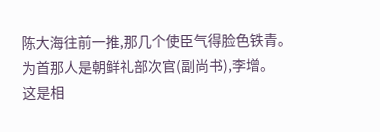陈大海往前一推,那几个使臣气得脸色铁青。
为首那人是朝鲜礼部次官(副尚书),李增。
这是相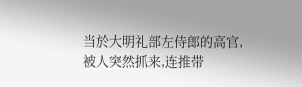当於大明礼部左侍郎的高官,被人突然抓来,连推带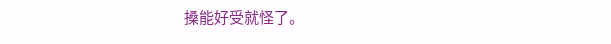搡能好受就怪了。